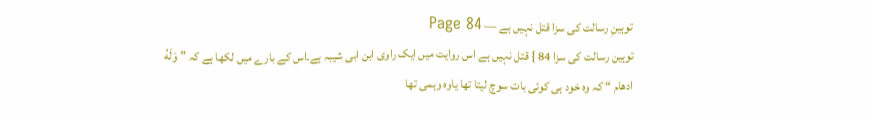توہینِ رسالت کی سزا قتل نہیں ہے — Page 84
توہین رسالت کی سزا 84 } قتل نہیں ہے اس روایت میں ایک راوی ابن ابی شیبہ ہے۔اس کے بارے میں لکھا ہے کہ ”وَلَهُ ادهام “ کہ وہ خود ہی کوئی بات سوچ لیتا تھا یاوہ وہمی تھا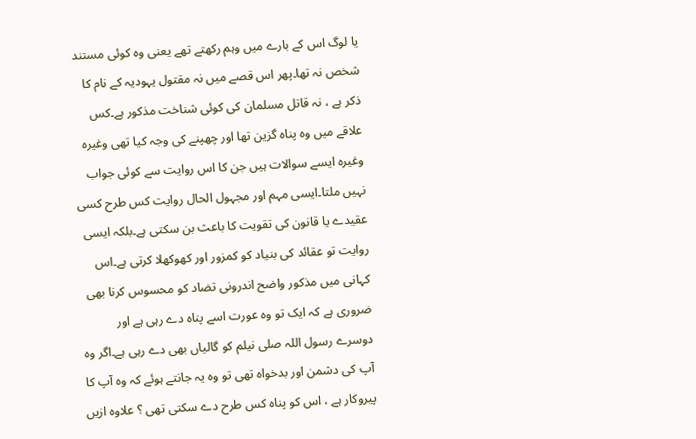یا لوگ اس کے بارے میں وہم رکھتے تھے یعنی وہ کوئی مستند شخص نہ تھا۔پھر اس قصے میں نہ مقتول یہودیہ کے نام کا ذکر ہے ، نہ قاتل مسلمان کی کوئی شناخت مذکور ہے۔کس علاقے میں وہ پناہ گزین تھا اور چھپنے کی وجہ کیا تھی وغیرہ وغیرہ ایسے سوالات ہیں جن کا اس روایت سے کوئی جواب نہیں ملتا۔ایسی مہم اور مجہول الحال روایت کس طرح کسی عقیدے یا قانون کی تقویت کا باعث بن سکتی ہے۔بلکہ ایسی روایت تو عقائد کی بنیاد کو کمزور اور کھوکھلا کرتی ہے۔اس کہانی میں مذکور واضح اندرونی تضاد کو محسوس کرنا بھی ضروری ہے کہ ایک تو وہ عورت اسے پناہ دے رہی ہے اور دوسرے رسول اللہ صلی نیلم کو گالیاں بھی دے رہی ہے۔اگر وہ آپ کی دشمن اور بدخواہ تھی تو وہ یہ جانتے ہوئے کہ وہ آپ کا پیروکار ہے ، اس کو پناہ کس طرح دے سکتی تھی ؟ علاوہ ازیں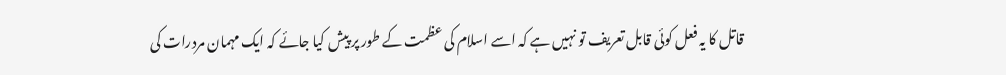قاتل کا یہ فعل کوئی قابل تعریف تو نہیں ہے کہ اسے اسلام کی عظمت کے طور پر پیش کیا جائے کہ ایک مہمان مردرات کی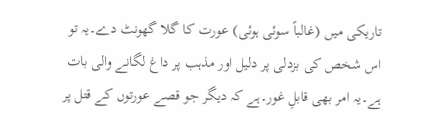تاریکی میں (غالباً سوئی ہوئی) عورت کا گلا گھونٹ دے۔یہ تو اس شخص کی بزدلی پر دلیل اور مذہب پر داغ لگانے والی بات ہے۔یہ امر بھی قابلِ غور۔ہے کہ دیگر جو قصے عورتوں کے قتل پر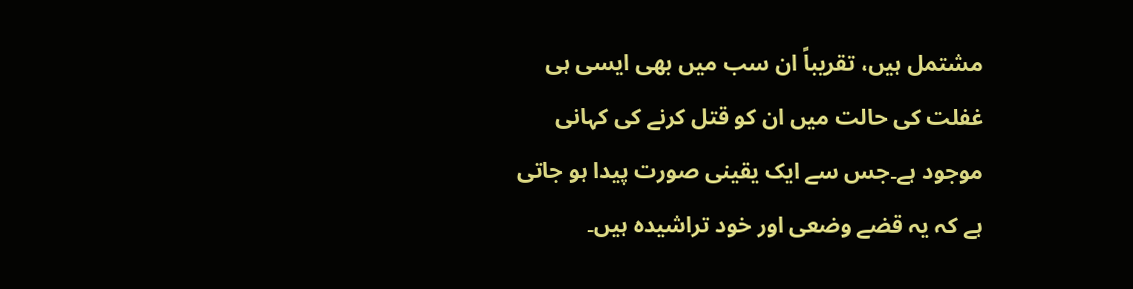مشتمل ہیں، تقریباً ان سب میں بھی ایسی ہی غفلت کی حالت میں ان کو قتل کرنے کی کہانی موجود ہے۔جس سے ایک یقینی صورت پیدا ہو جاتی ہے کہ یہ قضے وضعی اور خود تراشیدہ ہیں۔